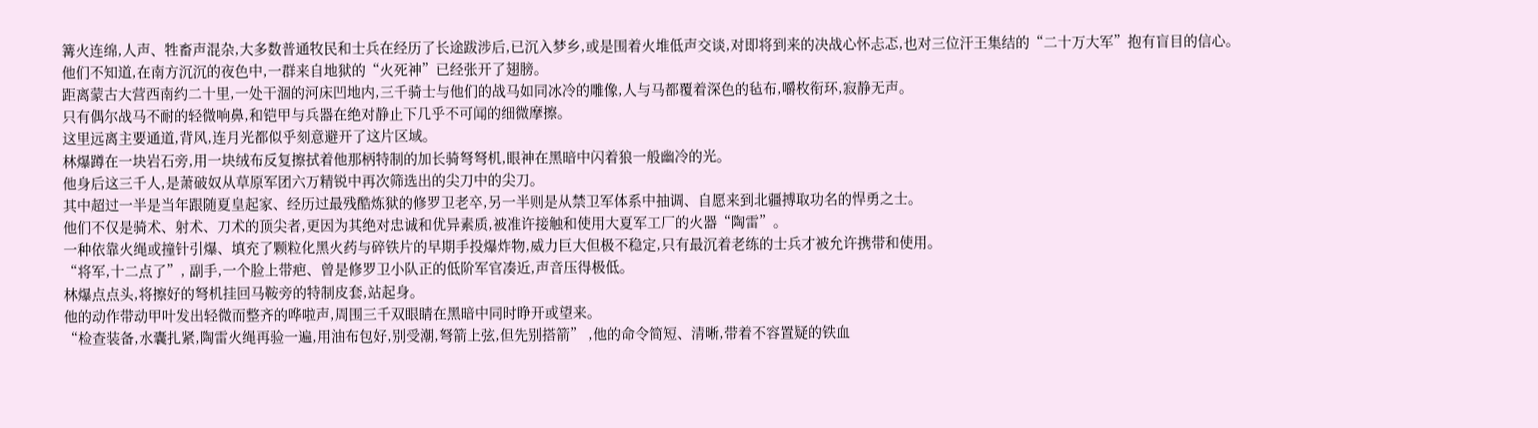篝火连绵,人声、牲畜声混杂,大多数普通牧民和士兵在经历了长途跋涉后,已沉入梦乡,或是围着火堆低声交谈,对即将到来的决战心怀忐忑,也对三位汗王集结的“二十万大军”抱有盲目的信心。
他们不知道,在南方沉沉的夜色中,一群来自地狱的“火死神”已经张开了翅膀。
距离蒙古大营西南约二十里,一处干涸的河床凹地内,三千骑士与他们的战马如同冰冷的雕像,人与马都覆着深色的毡布,嚼枚衔环,寂静无声。
只有偶尔战马不耐的轻微响鼻,和铠甲与兵器在绝对静止下几乎不可闻的细微摩擦。
这里远离主要通道,背风,连月光都似乎刻意避开了这片区域。
林爆蹲在一块岩石旁,用一块绒布反复擦拭着他那柄特制的加长骑弩弩机,眼神在黑暗中闪着狼一般幽冷的光。
他身后这三千人,是萧破奴从草原军团六万精锐中再次筛选出的尖刀中的尖刀。
其中超过一半是当年跟随夏皇起家、经历过最残酷炼狱的修罗卫老卒,另一半则是从禁卫军体系中抽调、自愿来到北疆搏取功名的悍勇之士。
他们不仅是骑术、射术、刀术的顶尖者,更因为其绝对忠诚和优异素质,被准许接触和使用大夏军工厂的火器“陶雷”。
一种依靠火绳或撞针引爆、填充了颗粒化黑火药与碎铁片的早期手投爆炸物,威力巨大但极不稳定,只有最沉着老练的士兵才被允许携带和使用。
“将军,十二点了”, 副手,一个脸上带疤、曾是修罗卫小队正的低阶军官凑近,声音压得极低。
林爆点点头,将擦好的弩机挂回马鞍旁的特制皮套,站起身。
他的动作带动甲叶发出轻微而整齐的哗啦声,周围三千双眼睛在黑暗中同时睁开或望来。
“检查装备,水囊扎紧,陶雷火绳再验一遍,用油布包好,别受潮,弩箭上弦,但先别搭箭” ,他的命令简短、清晰,带着不容置疑的铁血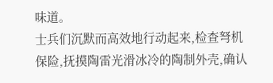味道。
士兵们沉默而高效地行动起来,检查弩机保险,抚摸陶雷光滑冰冷的陶制外壳,确认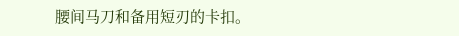腰间马刀和备用短刃的卡扣。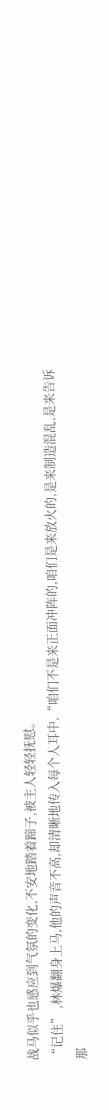战马似乎也感应到气氛的变化,不安地踏着蹄子,被主人轻轻抚慰。
“记住” ,林爆翻身上马,他的声音不高,却清晰地传入每个人耳中,“咱们不是来正面冲阵的,咱们是来放火的,是来制造混乱,是来告诉那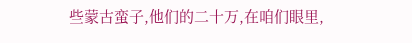些蒙古蛮子,他们的二十万,在咱们眼里,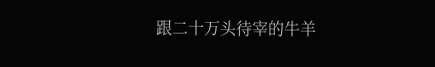跟二十万头待宰的牛羊